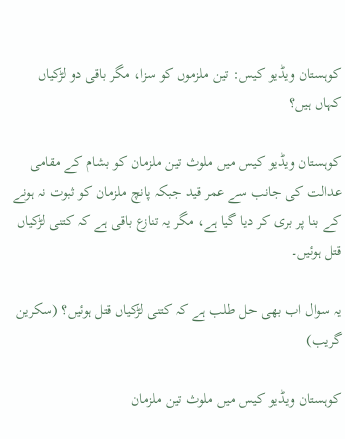کوہستان ویڈیو کیس: تین ملزموں کو سزا، مگر باقی دو لڑکیاں کہاں ہیں؟

کوہستان ویڈیو کیس میں ملوث تین ملزمان کو بشام کے مقامی عدالت کی جانب سے عمر قید جبکہ پانچ ملزمان کو ثبوت نہ ہونے کے بنا پر بری کر دیا گیا ہے، مگر یہ تنازع باقی ہے کہ کتنی لڑکیاں قتل ہوئیں۔

یہ سوال اب بھی حل طلب ہے کہ کتنی لڑکیاں قتل ہوئیں؟ (سکرین گریب)

کوہستان ویڈیو کیس میں ملوث تین ملزمان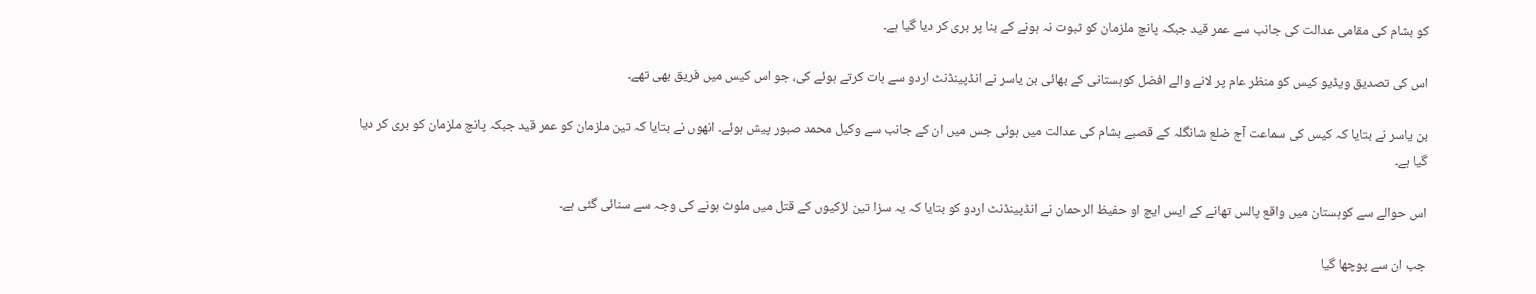کو بشام کی مقامی عدالت کی جانب سے عمر قید جبکہ پانچ ملزمان کو ثبوت نہ ہونے کے بنا پر بری کر دیا گیا ہے۔

اس کی تصدیق ویڈیو کیس کو منظر عام پر لانے والے افضل کوہستانی کے بھائی بن یاسر نے انڈپینڈنٹ اردو سے بات کرتے ہوئے کی، جو اس کیس میں فریق بھی تھے۔

بن یاسر نے بتایا کہ کیس کی سماعت آج ضلع شانگلہ کے قصبے بشام کی عدالت میں ہوئی جس میں ان کے جانب سے وکیل محمد صبور پیش ہوئے۔ انھوں نے بتایا کہ تین ملزمان کو عمر قید جبکہ پانچ ملزمان کو بری کر دیا گیا ہے۔

اس حوالے سے کوہستان میں واقع پالس تھانے کے ایس ایچ او حفیظ الرحمان نے انڈپینڈنٹ اردو کو بتایا کہ یہ سزا تین لڑکیوں کے قتل میں ملوث ہونے کی وجہ سے سنائی گئی ہے۔

جب ان سے پوچھا گیا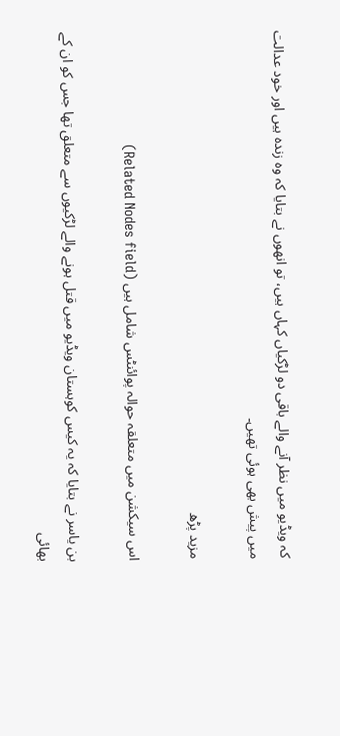کہ ویڈیو میں نظر آنے والے باقی دو لڑکیاں کہاں ہیں، تو انھوں نے بتایا کہ وہ زندہ ہیں اور خود عدالت میں پیش بھی ہوئی تھیں۔

مزید پڑھ

اس سیکشن میں متعلقہ حوالہ پوائنٹس شامل ہیں (Related Nodes field)

بن یاسر نے بتایا کہ یہ کیس کوہستان ویڈیو میں قتل ہونے والے لڑکیوں سے متعلق تھا جس کو ان کے بھائی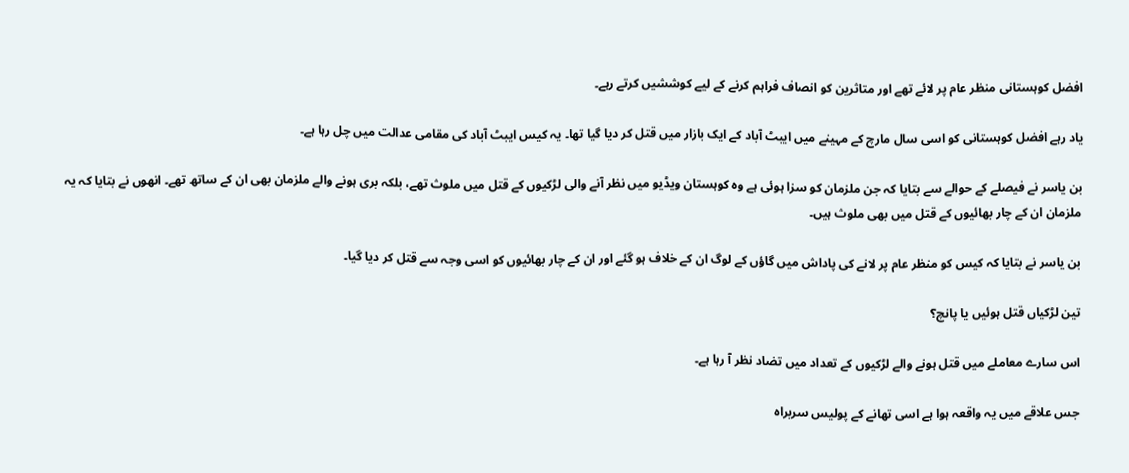افضل کوہستانی منظر عام پر لائے تھے اور متاثرین کو انصاف فراہم کرنے کے لیے کوششیں کرتے رہے۔

یاد رہے افضل کوہستانی کو اسی سال مارچ کے مہینے میں ایبٹ آباد کے ایک بازار میں قتل کر دیا گیا تھا۔ یہ کیس ایبٹ آباد کی مقامی عدالت میں چل رہا ہے۔

بن یاسر نے فیصلے کے حوالے سے بتایا کہ جن ملزمان کو سزا ہوئی ہے وہ کوہستان ویڈیو میں نظر آنے والی لڑکیوں کے قتل میں ملوث تھے، بلکہ بری ہونے والے ملزمان بھی ان کے ساتھ تھے۔ انھوں نے بتایا کہ یہ ملزمان ان کے چار بھائیوں کے قتل میں بھی ملوث ہیں۔

بن یاسر نے بتایا کہ کیس کو منظر عام پر لانے کی پاداش میں گاؤں کے لوگ ان کے خلاف ہو گئے اور ان کے چار بھائیوں کو اسی وجہ سے قتل کر دیا گیا۔

تین لڑکیاں قتل ہوئیں یا پانچ؟

اس سارے معاملے میں قتل ہونے والے لڑکیوں کے تعداد میں تضاد نظر آ رہا ہے۔

جس علاقے میں یہ واقعہ ہوا ہے اسی تھانے کے پولیس سربراہ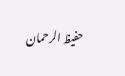حفیظ الرحمان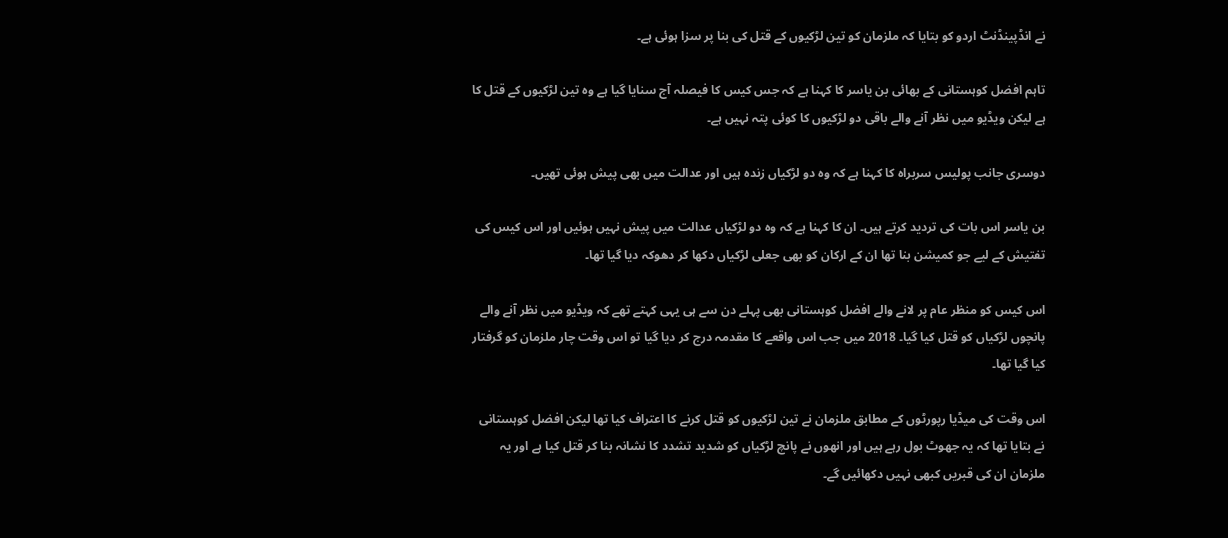نے انڈپینڈنٹ اردو کو بتایا کہ ملزمان کو تین لڑکیوں کے قتل کی بنا پر سزا ہوئی ہے۔

تاہم افضل کوہستانی کے بھائی بن یاسر کا کہنا ہے کہ جس کیس کا فیصلہ آج سنایا گیا ہے وہ تین لڑکیوں کے قتل کا ہے لیکن ویڈیو میں نظر آنے والے باقی دو لڑکیوں کا کوئی پتہ نہیں ہے۔

دوسری جانب پولیس سربراہ کا کہنا ہے کہ وہ دو لڑکیاں زندہ ہیں اور عدالت میں بھی پیش ہوئی تھیں۔

بن یاسر اس بات کی تردید کرتے ہیں۔ ان کا کہنا ہے کہ وہ دو لڑکیاں عدالت میں پیش نہیں ہوئیں اور اس کیس کی تفتیش کے لیے جو کمیشن بنا تھا ان کے ارکان کو بھی جعلی لڑکیاں دکھا کر دھوکہ دیا گیا تھا۔

اس کیس کو منظر عام پر لانے والے افضل کوہستانی بھی پہلے دن سے ہی یہی کہتے تھے کہ ویڈیو میں نظر آنے والے پانچوں لڑکیاں کو قتل کیا گیا۔ 2018 میں جب اس واقعے کا مقدمہ درج کر دیا گیا تو اس وقت چار ملزمان کو گرفتار کیا گیا تھا۔

اس وقت کی میڈیا رپورٹوں کے مطابق ملزمان نے تین لڑکیوں کو قتل کرنے کا اعتراف کیا تھا لیکن افضل کوہستانی نے بتایا تھا کہ یہ جھوٹ بول رہے ہیں اور انھوں نے پانچ لڑکیاں کو شدید تشدد کا نشانہ بنا کر قتل کیا ہے اور یہ ملزمان ان کی قبریں کبھی نہیں دکھائیں گے۔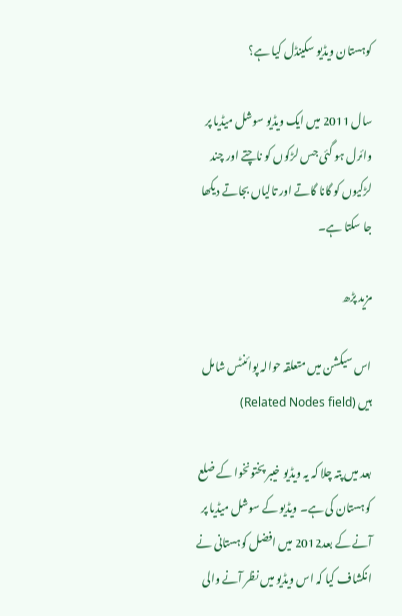کوہستان ویڈیو سکینڈل کیا ہے؟

سال 2011 میں ایک ویڈیو سوشل میڈیا پر وائرل ہو گئی جس لڑکوں کو ناچتے اور چند لڑکیوں کو گانا گاتے اور تالیاں بجاتے دیکھا جا سکتا ہے۔

مزید پڑھ

اس سیکشن میں متعلقہ حوالہ پوائنٹس شامل ہیں (Related Nodes field)

بعد میں پتہ چلا کہ یہ ویڈیو خیبر پختونخوا کے ضلع کوہستان کی ہے۔ ویڈیو کے سوشل میڈیا پر آنے کے بعد2012 میں افضل کوہستانی نے انکشاف کیا کہ اس ویڈیو میں نظر آنے والی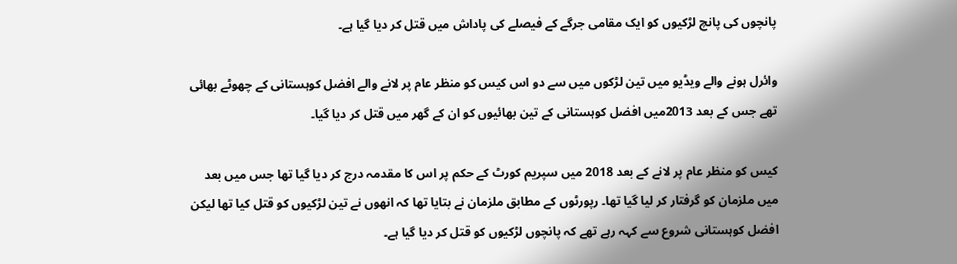پانچوں کی پانچ لڑکیوں کو ایک مقامی جرگے کے فیصلے کی پاداش میں قتل کر دیا گیا ہے۔

وائرل ہونے والے ویڈیو میں تین لڑکوں میں سے دو اس کیس کو منظر عام پر لانے والے افضل کوہستانی کے چھوٹے بھائی تھے جس کے بعد 2013میں افضل کوہستانی کے تین بھائیوں کو ان کے گھر میں قتل کر دیا گیا۔

کیس کو منظر عام پر لانے کے بعد 2018 میں سپریم کورٹ کے حکم پر اس کا مقدمہ درج کر دیا گیا تھا جس میں بعد میں ملزمان کو گرفتار کر لیا گیا تھا۔ رپورٹوں کے مطابق ملزمان نے بتایا تھا کہ انھوں نے تین لڑکیوں کو قتل کیا تھا لیکن افضل کوہستانی شروع سے کہہ رہے تھے کہ پانچوں لڑکیوں کو قتل کر دیا گیا ہے۔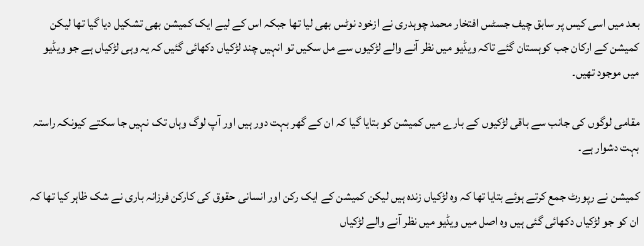بعد میں اسی کیس پر سابق چیف جسٹس افتخار محمد چوہدری نے ازخود نوٹس بھی لیا تھا جبکہ اس کے لیے ایک کمیشن بھی تشکیل دیا گیا تھا لیکن کمیشن کے ارکان جب کوہستان گئے تاکہ ویڈیو میں نظر آنے والے لڑکیوں سے مل سکیں تو انہیں چند لڑکیاں دکھائی گئیں کہ یہ وہی لڑکیاں ہے جو ویڈیو میں موجود تھیں۔

مقامی لوگوں کی جانب سے باقی لڑکیوں کے بارے میں کمیشن کو بتایا گیا کہ ان کے گھر بہت دور ہیں اور آپ لوگ وہاں تک نہیں جا سکتے کیونکہ راستہ بہت دشوار ہے۔

کمیشن نے رپورٹ جمع کرتے ہوئے بتایا تھا کہ وہ لڑکیاں زندہ ہیں لیکن کمیشن کے ایک رکن اور انسانی حقوق کی کارکن فرزانہ باری نے شک ظاہر کیا تھا کہ ان کو جو لڑکیاں دکھائی گئی ہیں وہ اصل میں ویڈیو میں نظر آنے والے لڑکیاں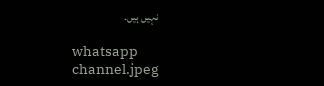نہیں ہیں۔

whatsapp channel.jpeg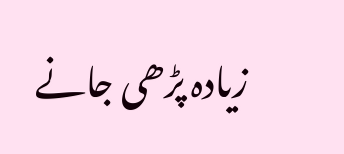زیادہ پڑھی جانے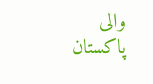والی پاکستان